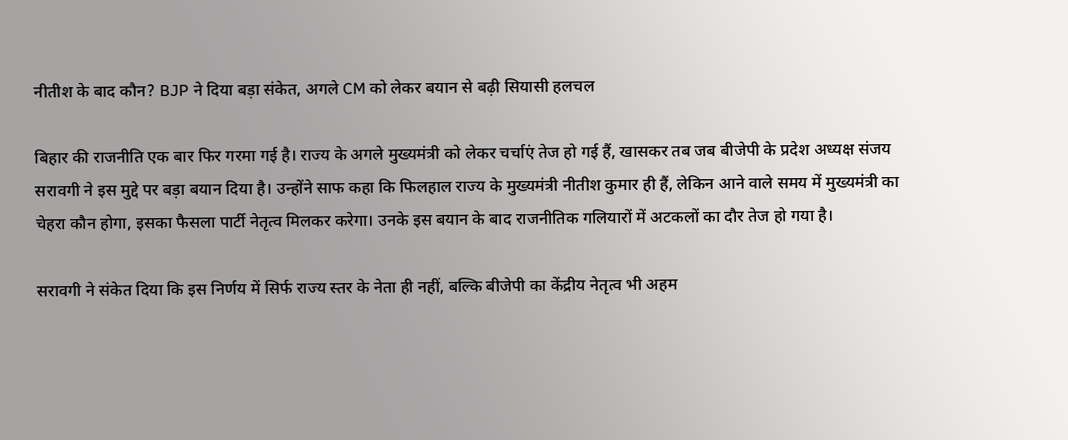नीतीश के बाद कौन? BJP ने दिया बड़ा संकेत, अगले CM को लेकर बयान से बढ़ी सियासी हलचल

बिहार की राजनीति एक बार फिर गरमा गई है। राज्य के अगले मुख्यमंत्री को लेकर चर्चाएं तेज हो गई हैं, खासकर तब जब बीजेपी के प्रदेश अध्यक्ष संजय सरावगी ने इस मुद्दे पर बड़ा बयान दिया है। उन्होंने साफ कहा कि फिलहाल राज्य के मुख्यमंत्री नीतीश कुमार ही हैं, लेकिन आने वाले समय में मुख्यमंत्री का चेहरा कौन होगा, इसका फैसला पार्टी नेतृत्व मिलकर करेगा। उनके इस बयान के बाद राजनीतिक गलियारों में अटकलों का दौर तेज हो गया है।

सरावगी ने संकेत दिया कि इस निर्णय में सिर्फ राज्य स्तर के नेता ही नहीं, बल्कि बीजेपी का केंद्रीय नेतृत्व भी अहम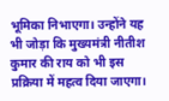भूमिका निभाएगा। उन्होंने यह भी जोड़ा कि मुख्यमंत्री नीतीश कुमार की राय को भी इस प्रक्रिया में महत्व दिया जाएगा।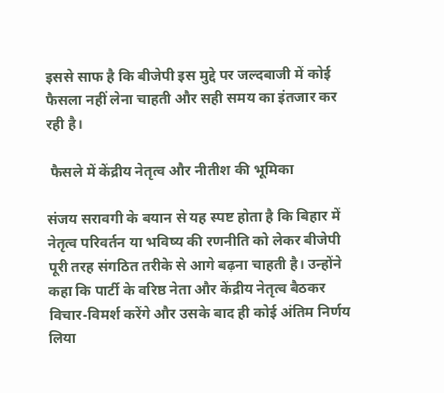इससे साफ है कि बीजेपी इस मुद्दे पर जल्दबाजी में कोई फैसला नहीं लेना चाहती और सही समय का इंतजार कर रही है।

 फैसले में केंद्रीय नेतृत्व और नीतीश की भूमिका

संजय सरावगी के बयान से यह स्पष्ट होता है कि बिहार में नेतृत्व परिवर्तन या भविष्य की रणनीति को लेकर बीजेपी पूरी तरह संगठित तरीके से आगे बढ़ना चाहती है। उन्होंने कहा कि पार्टी के वरिष्ठ नेता और केंद्रीय नेतृत्व बैठकर विचार-विमर्श करेंगे और उसके बाद ही कोई अंतिम निर्णय लिया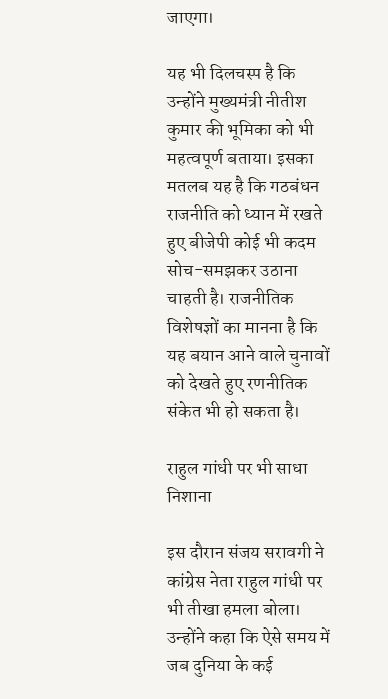जाएगा।

यह भी दिलचस्प है कि उन्होंने मुख्यमंत्री नीतीश कुमार की भूमिका को भी महत्वपूर्ण बताया। इसका मतलब यह है कि गठबंधन राजनीति को ध्यान में रखते हुए बीजेपी कोई भी कदम सोच-समझकर उठाना चाहती है। राजनीतिक विशेषज्ञों का मानना है कि यह बयान आने वाले चुनावों को देखते हुए रणनीतिक संकेत भी हो सकता है।

राहुल गांधी पर भी साधा निशाना

इस दौरान संजय सरावगी ने कांग्रेस नेता राहुल गांधी पर भी तीखा हमला बोला। उन्होंने कहा कि ऐसे समय में जब दुनिया के कई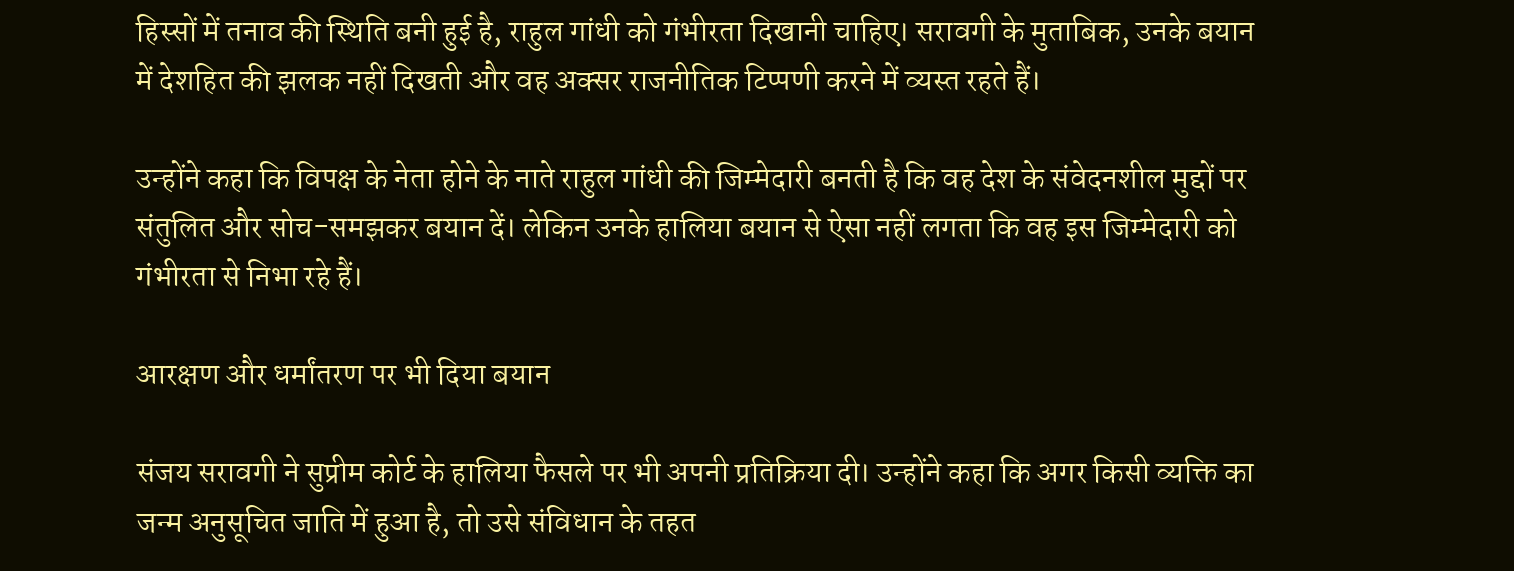हिस्सों में तनाव की स्थिति बनी हुई है, राहुल गांधी को गंभीरता दिखानी चाहिए। सरावगी के मुताबिक, उनके बयान में देशहित की झलक नहीं दिखती और वह अक्सर राजनीतिक टिप्पणी करने में व्यस्त रहते हैं।

उन्होंने कहा कि विपक्ष के नेता होने के नाते राहुल गांधी की जिम्मेदारी बनती है कि वह देश के संवेदनशील मुद्दों पर संतुलित और सोच-समझकर बयान दें। लेकिन उनके हालिया बयान से ऐसा नहीं लगता कि वह इस जिम्मेदारी को गंभीरता से निभा रहे हैं।

आरक्षण और धर्मांतरण पर भी दिया बयान

संजय सरावगी ने सुप्रीम कोर्ट के हालिया फैसले पर भी अपनी प्रतिक्रिया दी। उन्होंने कहा कि अगर किसी व्यक्ति का जन्म अनुसूचित जाति में हुआ है, तो उसे संविधान के तहत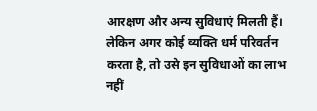आरक्षण और अन्य सुविधाएं मिलती हैं। लेकिन अगर कोई व्यक्ति धर्म परिवर्तन करता है, तो उसे इन सुविधाओं का लाभ नहीं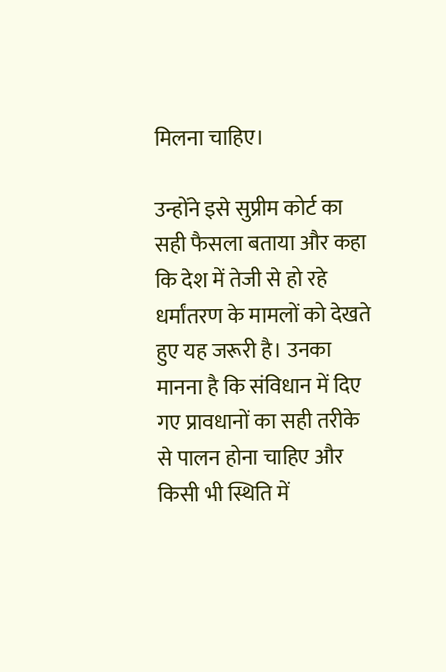मिलना चाहिए।

उन्होंने इसे सुप्रीम कोर्ट का सही फैसला बताया और कहा कि देश में तेजी से हो रहे धर्मांतरण के मामलों को देखते हुए यह जरूरी है। उनका मानना है कि संविधान में दिए गए प्रावधानों का सही तरीके से पालन होना चाहिए और किसी भी स्थिति में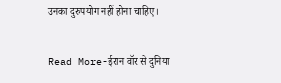उनका दुरुपयोग नहीं होना चाहिए।

Read More-ईरान वॉर से दुनिया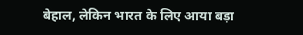बेहाल, लेकिन भारत के लिए आया बड़ा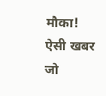मौका! ऐसी खबर जो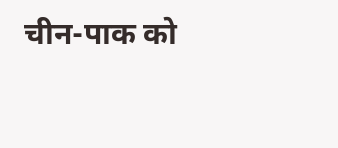चीन-पाक को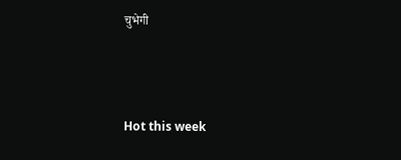चुभेगी



Hot this week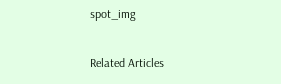spot_img

Related Articles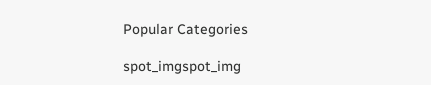Popular Categories

spot_imgspot_img